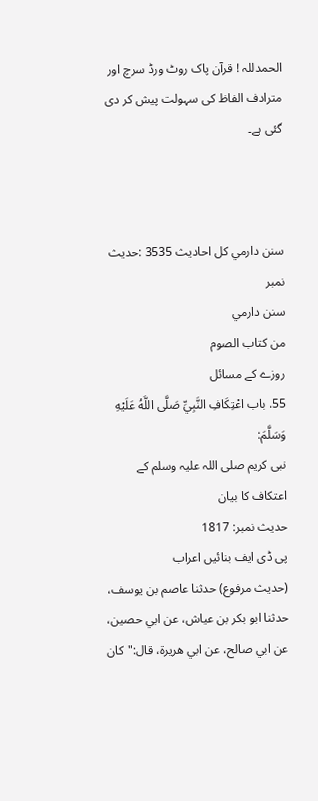الحمدللہ ! قرآن پاک روٹ ورڈ سرچ اور مترادف الفاظ کی سہولت پیش کر دی گئی ہے۔



سنن دارمي کل احادیث 3535 :حدیث نمبر
سنن دارمي
من كتاب الصوم
روزے کے مسائل
55. باب اعْتِكَافِ النَّبِيِّ صَلَّى اللَّهُ عَلَيْهِ وَسَلَّمَ:
نبی کریم صلی اللہ علیہ وسلم کے اعتکاف کا بیان
حدیث نمبر: 1817
پی ڈی ایف بنائیں اعراب
(حديث مرفوع) حدثنا عاصم بن يوسف، حدثنا ابو بكر بن عياش، عن ابي حصين، عن ابي صالح، عن ابي هريرة، قال:"كان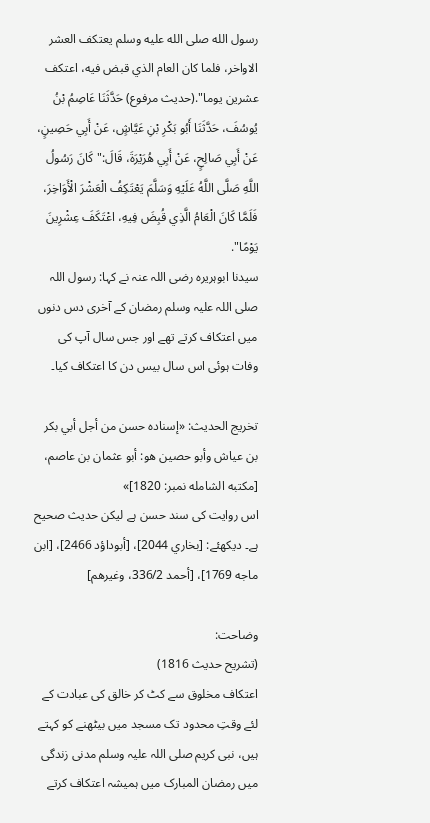رسول الله صلى الله عليه وسلم يعتكف العشر الاواخر، فلما كان العام الذي قبض فيه، اعتكف عشرين يوما".(حديث مرفوع) حَدَّثَنَا عَاصِمُ بْنُ يُوسُفَ، حَدَّثَنَا أَبُو بَكْرِ بْنِ عَيَّاشٍ، عَنْ أَبِي حَصِينٍ، عَنْ أَبِي صَالِحٍ، عَنْ أَبِي هُرَيْرَةَ، قَالَ:"كَانَ رَسُولُ اللَّهِ صَلَّى اللَّهُ عَلَيْهِ وَسَلَّمَ يَعْتَكِفُ الْعَشْرَ الْأَوَاخِرَ، فَلَمَّا كَانَ الْعَامُ الَّذِي قُبِضَ فِيهِ، اعْتَكَفَ عِشْرِينَ يَوْمًا".
سیدنا ابوہریرہ رضی اللہ عنہ نے کہا: رسول اللہ صلی اللہ علیہ وسلم رمضان کے آخری دس دنوں میں اعتکاف کرتے تھے اور جس سال آپ کی وفات ہوئی اس سال بیس دن کا اعتکاف کیا۔

تخریج الحدیث: «إسناده حسن من أجل أبي بكر بن عياش وأبو حصين هو: أبو عثمان بن عاصم، [مكتبه الشامله نمبر: 1820]»
اس روایت کی سند حسن ہے لیکن حدیث صحیح ہے۔ دیکھئے: [بخاري 2044]، [أبوداؤد 2466]، [ابن ماجه 1769]، [أحمد 336/2، وغيرهم]

وضاحت:
(تشریح حدیث 1816)
اعتکاف مخلوق سے کٹ کر خالق کی عبادت کے لئے وقتِ محدود تک مسجد میں بیٹھنے کو کہتے ہیں، نبی کریم صلی اللہ علیہ وسلم مدنی زندگی میں رمضان المبارک میں ہمیشہ اعتکاف کرتے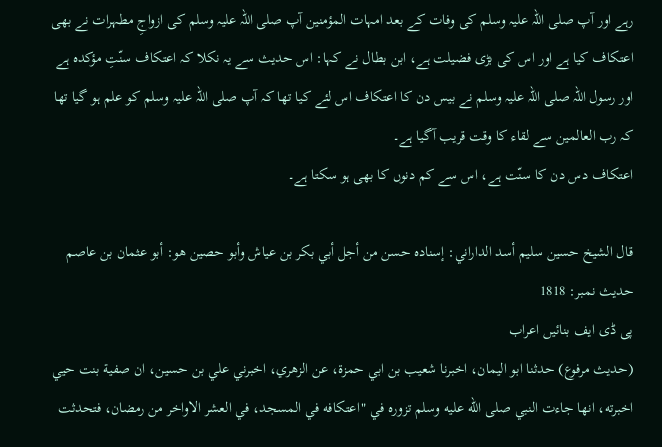رہے اور آپ صلی اللہ علیہ وسلم کی وفات کے بعد امہات المؤمنین آپ صلی اللہ علیہ وسلم کی ازواجِ مطہرات نے بھی اعتکاف کیا ہے اور اس کی بڑی فضیلت ہے، ابن بطال نے کہا: اس حدیث سے یہ نکلا کہ اعتکاف سنّتِ مؤکدہ ہے اور رسول اللہ صلی اللہ علیہ وسلم نے بیس دن کا اعتکاف اس لئے کیا تھا کہ آپ صلی اللہ علیہ وسلم کو علم ہو گیا تھا کہ رب العالمین سے لقاء کا وقت قریب آگیا ہے۔
اعتکاف دس دن کا سنّت ہے، اس سے کم دنوں کا بھی ہو سکتا ہے۔

قال الشيخ حسين سليم أسد الداراني: إسناده حسن من أجل أبي بكر بن عياش وأبو حصين هو: أبو عثمان بن عاصم
حدیث نمبر: 1818
پی ڈی ایف بنائیں اعراب
(حديث مرفوع) حدثنا ابو اليمان، اخبرنا شعيب بن ابي حمزة، عن الزهري، اخبرني علي بن حسين، ان صفية بنت حيي اخبرته، انها جاءت النبي صلى الله عليه وسلم تزوره في "اعتكافه في المسجد، في العشر الاواخر من رمضان، فتحدثت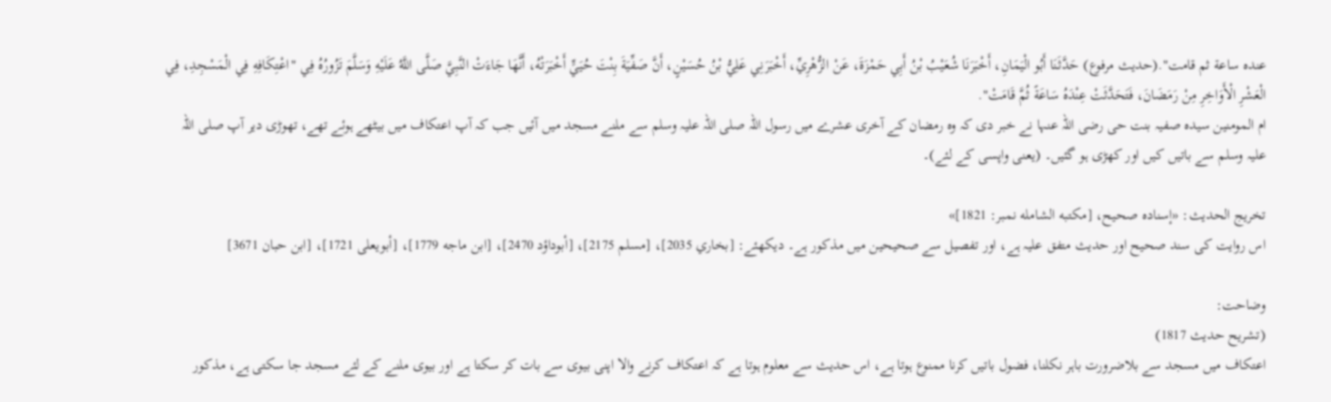عنده ساعة ثم قامت".(حديث مرفوع) حَدَّثَنَا أَبُو الْيَمَانِ، أَخْبَرَنَا شُعَيْبُ بْنُ أَبِي حَمْزَةَ، عَنْ الزُّهْرِيِّ، أَخْبَرَنِي عَلِيُّ بْنُ حُسَيْنٍ، أَنَّ صَفِّيَةَ بِنْتَ حُيَيٍّ أَخْبَرَتْهُ، أَنَّهَا جَاءَتْ النَّبِيَّ صَلَّى اللَّهُ عَلَيْهِ وَسَلَّمَ تَزُورُهُ فِي "اعْتِكَافِهِ فِي الْمَسْجِدِ، فِي الْعَشْرِ الْأَوَاخِرِ مِنْ رَمَضَانَ، فَتَحَدَّثَتْ عِنْدَهُ سَاعَةً ثُمَّ قَامَتْ".
ام المومنین سیدہ صفیہ بنت حی رضی اللہ عنہا نے خبر دی کہ وہ رمضان کے آخری عشرے میں رسول اللہ صلی اللہ علیہ وسلم سے ملنے مسجد میں آئیں جب کہ آپ اعتکاف میں بیٹھے ہوئے تھے، تھوڑی دیر آپ صلی اللہ علیہ وسلم سے باتیں کیں اور کھڑی ہو گئیں۔ (یعنی واپسی کے لئے)۔

تخریج الحدیث: «إسناده صحيح، [مكتبه الشامله نمبر: 1821]»
اس روایت کی سند صحیح اور حدیث متفق علیہ ہے، اور تفصیل سے صحیحین میں مذکور ہے۔ دیکھئے: [بخاري 2035]، [مسلم 2175]، [أبوداؤد 2470]، [ابن ماجه 1779]، [أبويعلی 1721]، [ابن حبان 3671]

وضاحت:
(تشریح حدیث 1817)
اعتکاف میں مسجد سے بلاضرورت باہر نکلنا، فضول باتیں کرنا ممنوع ہوتا ہے، اس حدیث سے معلوم ہوتا ہے کہ اعتکاف کرنے والا اپنی بیوی سے بات کر سکتا ہے اور بیوی ملنے کے لئے مسجد جا سکتی ہے، مذکور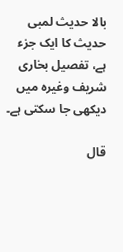بالا حدیث لمبی حدیث کا ایک جزء ہے، تفصیل بخاری شریف وغیرہ میں دیکھی جا سکتی ہے۔

قال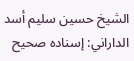الشيخ حسين سليم أسد الداراني: إسناده صحيح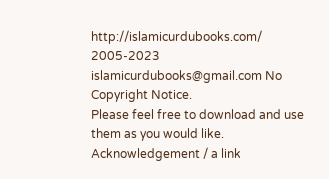http://islamicurdubooks.com/ 2005-2023 islamicurdubooks@gmail.com No Copyright Notice.
Please feel free to download and use them as you would like.
Acknowledgement / a link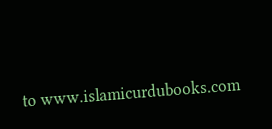to www.islamicurdubooks.com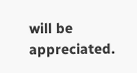will be appreciated.